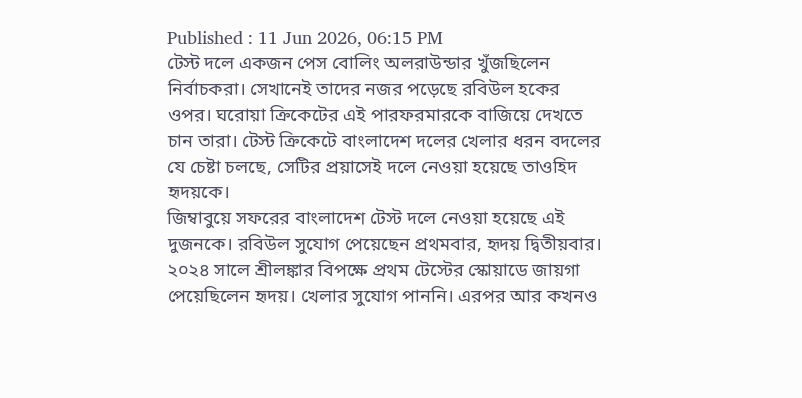Published : 11 Jun 2026, 06:15 PM
টেস্ট দলে একজন পেস বোলিং অলরাউন্ডার খুঁজছিলেন নির্বাচকরা। সেখানেই তাদের নজর পড়েছে রবিউল হকের ওপর। ঘরোয়া ক্রিকেটের এই পারফরমারকে বাজিয়ে দেখতে চান তারা। টেস্ট ক্রিকেটে বাংলাদেশ দলের খেলার ধরন বদলের যে চেষ্টা চলছে, সেটির প্রয়াসেই দলে নেওয়া হয়েছে তাওহিদ হৃদয়কে।
জিম্বাবুয়ে সফরের বাংলাদেশ টেস্ট দলে নেওয়া হয়েছে এই দুজনকে। রবিউল সুযোগ পেয়েছেন প্রথমবার, হৃদয় দ্বিতীয়বার।
২০২৪ সালে শ্রীলঙ্কার বিপক্ষে প্রথম টেস্টের স্কোয়াডে জায়গা পেয়েছিলেন হৃদয়। খেলার সুযোগ পাননি। এরপর আর কখনও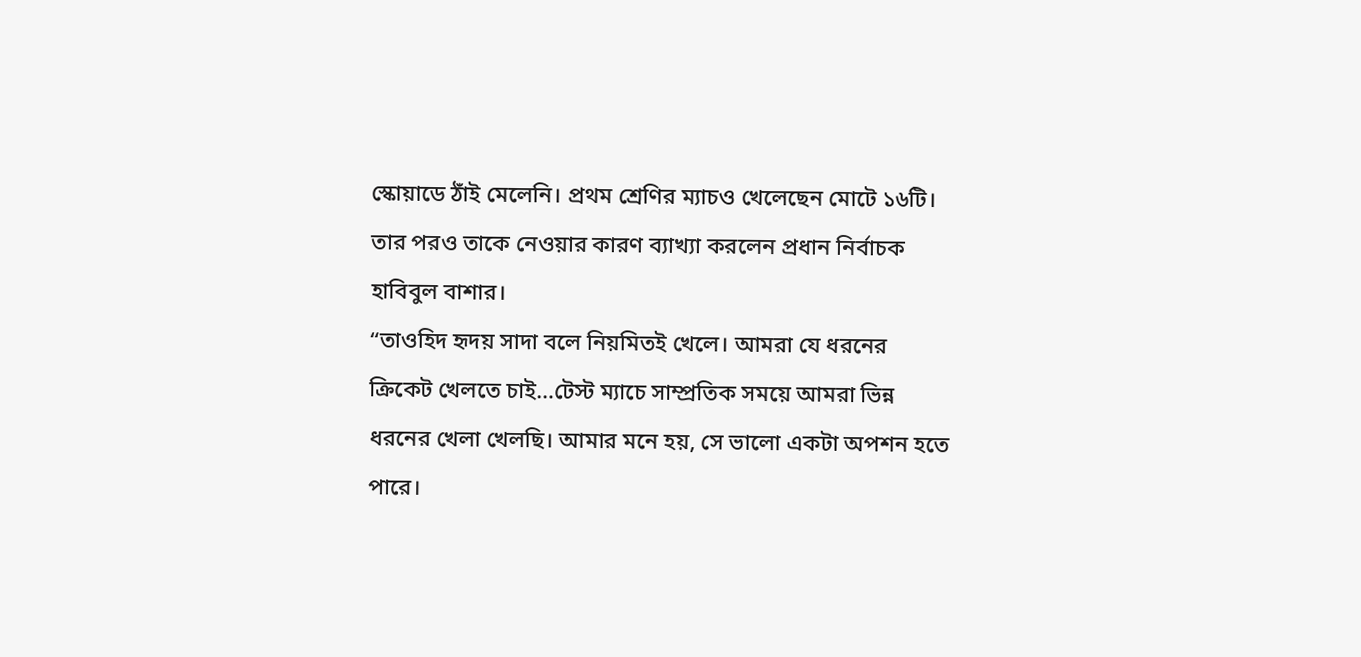স্কোয়াডে ঠাঁই মেলেনি। প্রথম শ্রেণির ম্যাচও খেলেছেন মোটে ১৬টি। তার পরও তাকে নেওয়ার কারণ ব্যাখ্যা করলেন প্রধান নির্বাচক হাবিবুল বাশার।
“তাওহিদ হৃদয় সাদা বলে নিয়মিতই খেলে। আমরা যে ধরনের ক্রিকেট খেলতে চাই…টেস্ট ম্যাচে সাম্প্রতিক সময়ে আমরা ভিন্ন ধরনের খেলা খেলছি। আমার মনে হয়, সে ভালো একটা অপশন হতে পারে।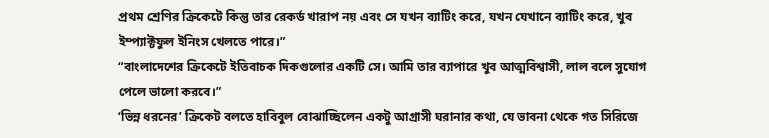প্রথম শ্রেণির ক্রিকেটে কিন্তু তার রেকর্ড খারাপ নয় এবং সে যখন ব্যাটিং করে, যখন যেখানে ব্যাটিং করে, খুব ইম্প্যাক্টফুল ইনিংস খেলতে পারে।”
“বাংলাদেশের ক্রিকেটে ইতিবাচক দিকগুলোর একটি সে। আমি তার ব্যাপারে খুব আত্মবিশ্বাসী, লাল বলে সুযোগ পেলে ভালো করবে।”
‘ভিন্ন ধরনের’ ক্রিকেট বলতে হাবিবুল বোঝাচ্ছিলেন একটু আগ্রাসী ঘরানার কথা, যে ভাবনা থেকে গত সিরিজে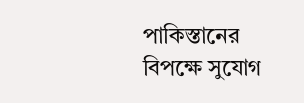পাকিস্তানের বিপক্ষে সুযোগ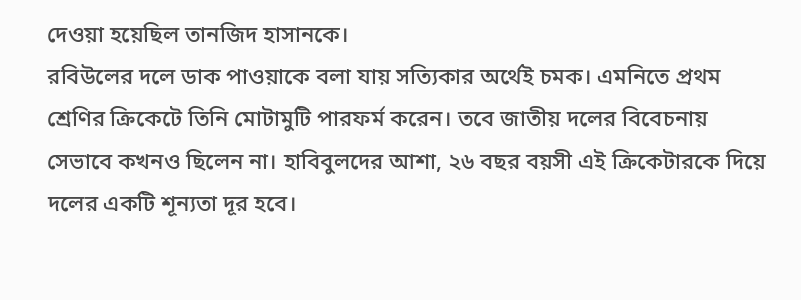দেওয়া হয়েছিল তানজিদ হাসানকে।
রবিউলের দলে ডাক পাওয়াকে বলা যায় সত্যিকার অর্থেই চমক। এমনিতে প্রথম শ্রেণির ক্রিকেটে তিনি মোটামুটি পারফর্ম করেন। তবে জাতীয় দলের বিবেচনায় সেভাবে কখনও ছিলেন না। হাবিবুলদের আশা, ২৬ বছর বয়সী এই ক্রিকেটারকে দিয়ে দলের একটি শূন্যতা দূর হবে।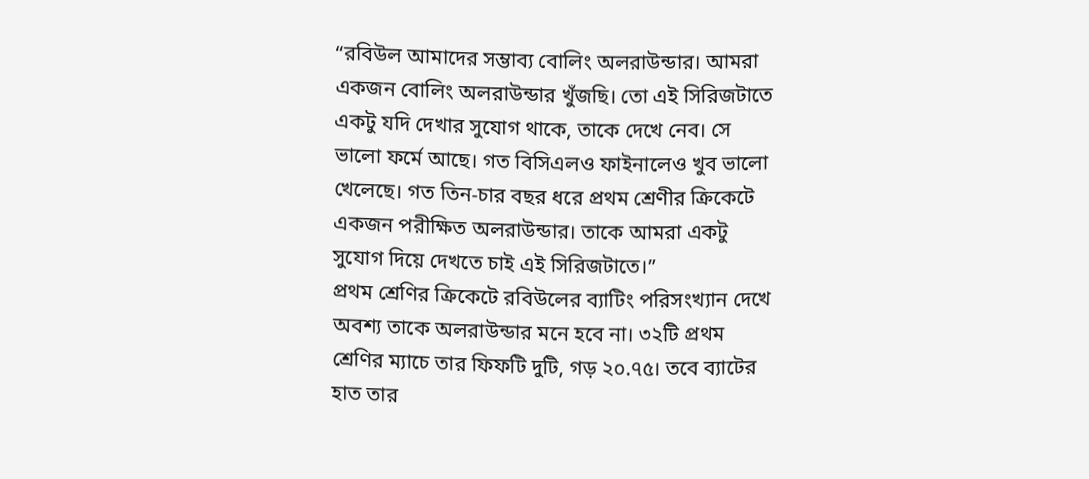“রবিউল আমাদের সম্ভাব্য বোলিং অলরাউন্ডার। আমরা একজন বোলিং অলরাউন্ডার খুঁজছি। তো এই সিরিজটাতে একটু যদি দেখার সুযোগ থাকে, তাকে দেখে নেব। সে ভালো ফর্মে আছে। গত বিসিএলও ফাইনালেও খুব ভালো খেলেছে। গত তিন-চার বছর ধরে প্রথম শ্রেণীর ক্রিকেটে একজন পরীক্ষিত অলরাউন্ডার। তাকে আমরা একটু সুযোগ দিয়ে দেখতে চাই এই সিরিজটাতে।”
প্রথম শ্রেণির ক্রিকেটে রবিউলের ব্যাটিং পরিসংখ্যান দেখে অবশ্য তাকে অলরাউন্ডার মনে হবে না। ৩২টি প্রথম শ্রেণির ম্যাচে তার ফিফটি দুটি, গড় ২০.৭৫। তবে ব্যাটের হাত তার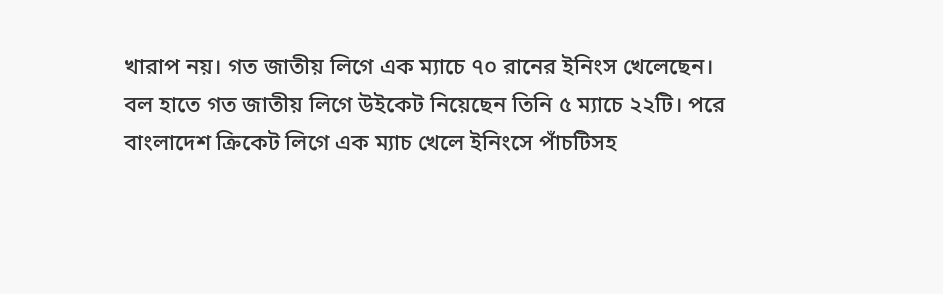খারাপ নয়। গত জাতীয় লিগে এক ম্যাচে ৭০ রানের ইনিংস খেলেছেন।
বল হাতে গত জাতীয় লিগে উইকেট নিয়েছেন তিনি ৫ ম্যাচে ২২টি। পরে বাংলাদেশ ক্রিকেট লিগে এক ম্যাচ খেলে ইনিংসে পাঁচটিসহ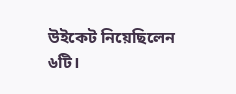উইকেট নিয়েছিলেন ৬টি।